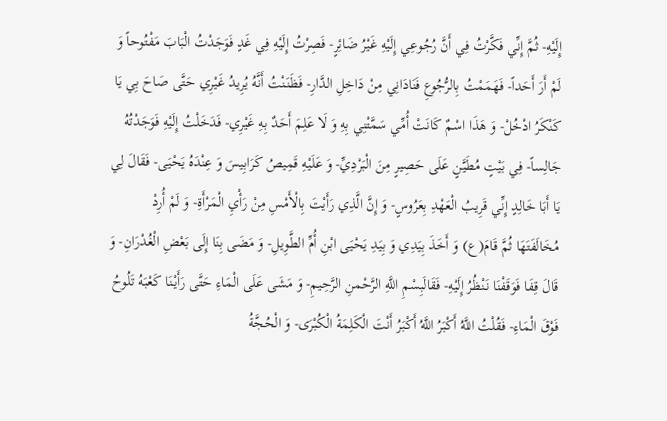إِلَيْهِ- ثُمَّ إِنِّي فَكَّرْتُ فِي أَنَّ رُجُوعِي إِلَيْهِ غَيْرُ ضَائِرٍ- فَصِرْتُ إِلَيْهِ فِي غَدٍ فَوَجَدْتُ الْبَابَ مَفْتُوحاً وَ لَمْ أَرَ أَحَداً- فَهَمَمْتُ بِالرُّجُوعِ فَنَادَانِي مِنْ دَاخِلِ الدَّارِ- فَظَنَنْتُ أَنَّهُ يُرِيدُ غَيْرِي حَتَّى صَاحَ بِي يَا كَنْكَرُ ادْخُلْ- وَ هَذَا اسْمٌ كَانَتْ أُمِّي سَمَّتْنِي بِهِ وَ لَا عَلِمَ أَحَدٌ بِهِ غَيْرِي- فَدَخَلْتُ إِلَيْهِ فَوَجَدْتُهُ جَالِساً- فِي بَيْتٍ مُطَيَّنٍ عَلَى حَصِيرٍ مِنَ الْبَرْدِيِّ- وَ عَلَيْهِ قَمِيصُ كَرَابِيسَ وَ عِنْدَهُ يَحْيَى- فَقَالَ لِي يَا أَبَا خَالِدٍ إِنِّي قَرِيبُ الْعَهْدِ بِعَرُوسٍ- وَ إِنَّ الَّذِي رَأَيْتَ بِالْأَمْسِ مِنْ رَأْيِ الْمَرْأَةِ- وَ لَمْ أُرِدْ مُخَالَفَتَهَا ثُمَّ قَامَ(ع) وَ أَخَذَ بِيَدِي وَ بِيَدِ يَحْيَى ابْنِ أُمِّ الطَّوِيلِ- وَ مَضَى بِنَا إِلَى بَعْضِ الْغُدْرَانِ- وَ قَالَ قِفَا فَوَقَفْنَا نَنْظُرُ إِلَيْهِ- فَقَالَبِسْمِ اللَّهِ الرَّحْمنِ الرَّحِيمِ- وَ مَشَى عَلَى الْمَاءِ حَتَّى رَأَيْنَا كَعْبَهُ تَلُوحُ فَوْقَ الْمَاءِ- فَقُلْتُ اللَّهُ أَكْبَرُ اللَّهُ أَكْبَرُ أَنْتَ الْكَلِمَةُ الْكُبْرَى- وَ الْحُجَّةُ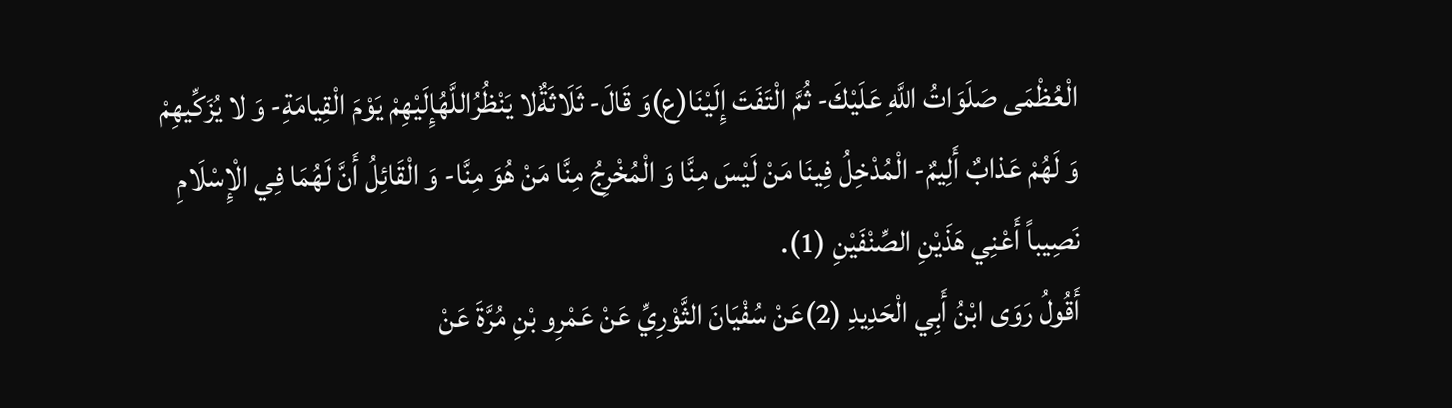الْعُظْمَى صَلَوَاتُ اللَّهِ عَلَيْكَ- ثُمَّ الْتَفَتَ إِلَيْنَا(ع)وَ قَالَ- ثَلَاثَةٌلا يَنْظُرُاللَّهُإِلَيْهِمْ يَوْمَ الْقِيامَةِ- وَ لا يُزَكِّيهِمْ وَ لَهُمْ عَذابٌ أَلِيمٌ- الْمُدْخِلُ فِينَا مَنْ لَيْسَ مِنَّا وَ الْمُخْرِجُ مِنَّا مَنْ هُوَ مِنَّا- وَ الْقَائِلُ أَنَّ لَهُمَا فِي الْإِسْلَامِ نَصِيباً أَعْنِي هَذَيْنِ الصِّنْفَيْنِ (1).
أَقُولُ رَوَى ابْنُ أَبِي الْحَدِيدِ (2)عَنْ سُفْيَانَ الثَّوْرِيِّ عَنْ عَمْرِو بْنِ مُرَّةَ عَنْ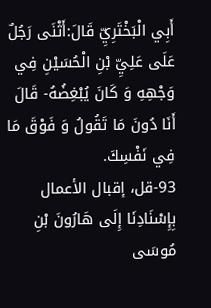أَبِي الْبَخْتَرِيِّ قَالَ:أَثْنَى رَجُلٌ عَلَى عَلِيِّ بْنِ الْحُسَيْنِ فِي وَجْهِهِ وَ كَانَ يُبْغِضُهُ- قَالَ أَنَا دُونَ مَا تَقُولُ وَ فَوْقَ مَا فِي نَفْسِكَ.
93-قل، إقبال الأعمال بِإِسْنَادِنَا إِلَى هَارُونَ بْنِ مُوسَى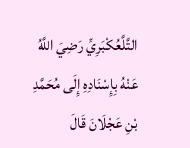التَّلَّعُكْبَرِيِّ رَضِيَ اللَّهُ عَنْهُ بِإِسْنَادِهِ إِلَى مُحَمَّدِ بْنِ عَجْلَانَ قَالَ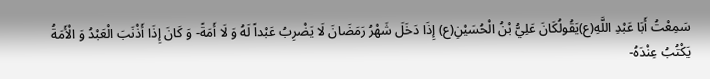سَمِعْتُ أَبَا عَبْدِ اللَّهِ(ع)يَقُولُكَانَ عَلِيُّ بْنُ الْحُسَيْنِ(ع) إِذَا دَخَلَ شَهْرُ رَمَضَانَ لَا يَضْرِبُ عَبْداً لَهُ وَ لَا أَمَةً- وَ كَانَ إِذَا أَذْنَبَ الْعَبْدُ وَ الْأَمَةُ يَكْتُبُ عِنْدَهُ-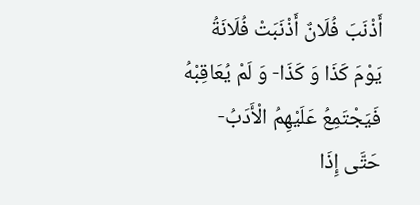أَذْنَبَ فُلَانٌ أَذْنَبَتْ فُلَانَةُ يَوْمَ كَذَا وَ كَذَا- وَ لَمْ يُعَاقِبْهُ فَيَجْتَمِعُ عَلَيْهِمُ الْأَدَبُ- حَتَّى إِذَا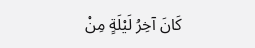كَانَ آخِرُ لَيْلَةٍ مِنْ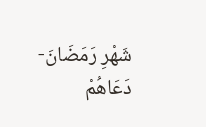شَهْرِ رَمَضَانَ- دَعَاهُمْ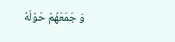وَ جَمَعَهُمْ حَوْلَهُ